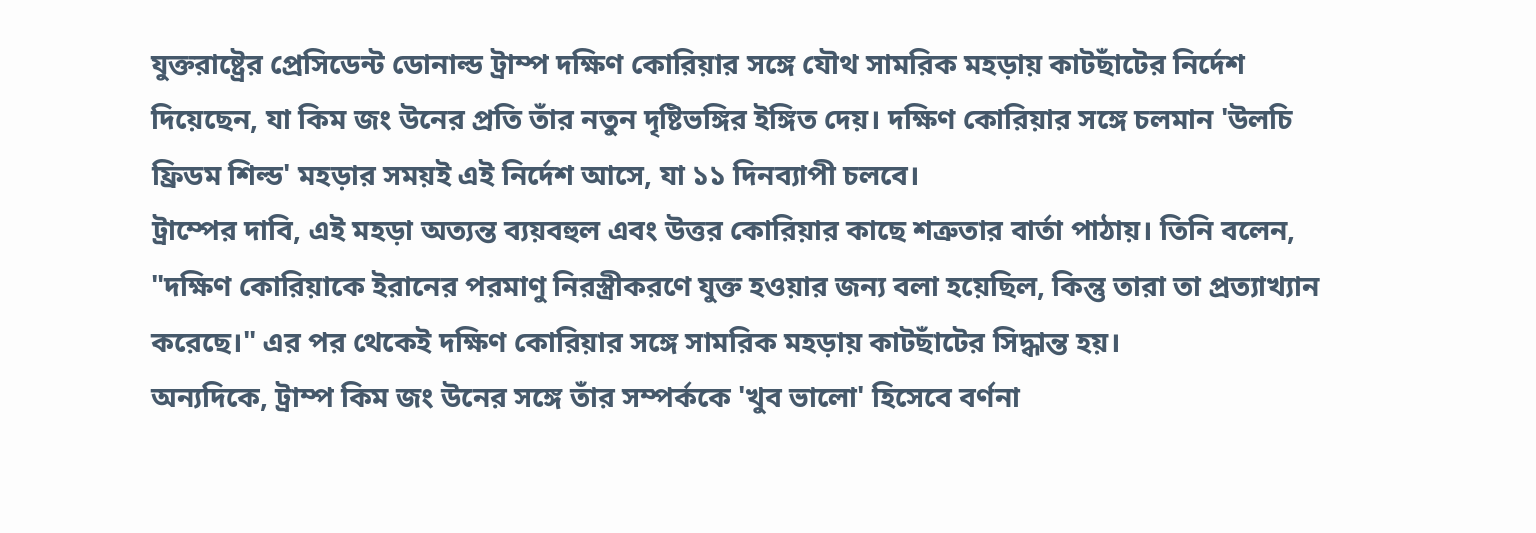যুক্তরাষ্ট্রের প্রেসিডেন্ট ডোনাল্ড ট্রাম্প দক্ষিণ কোরিয়ার সঙ্গে যৌথ সামরিক মহড়ায় কাটছাঁটের নির্দেশ দিয়েছেন, যা কিম জং উনের প্রতি তাঁর নতুন দৃষ্টিভঙ্গির ইঙ্গিত দেয়। দক্ষিণ কোরিয়ার সঙ্গে চলমান 'উলচি ফ্রিডম শিল্ড' মহড়ার সময়ই এই নির্দেশ আসে, যা ১১ দিনব্যাপী চলবে।
ট্রাম্পের দাবি, এই মহড়া অত্যন্ত ব্যয়বহুল এবং উত্তর কোরিয়ার কাছে শত্রুতার বার্তা পাঠায়। তিনি বলেন, "দক্ষিণ কোরিয়াকে ইরানের পরমাণু নিরস্ত্রীকরণে যুক্ত হওয়ার জন্য বলা হয়েছিল, কিন্তু তারা তা প্রত্যাখ্যান করেছে।" এর পর থেকেই দক্ষিণ কোরিয়ার সঙ্গে সামরিক মহড়ায় কাটছাঁটের সিদ্ধান্ত হয়।
অন্যদিকে, ট্রাম্প কিম জং উনের সঙ্গে তাঁর সম্পর্ককে 'খুব ভালো' হিসেবে বর্ণনা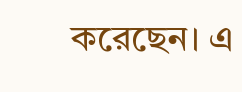করেছেন। এ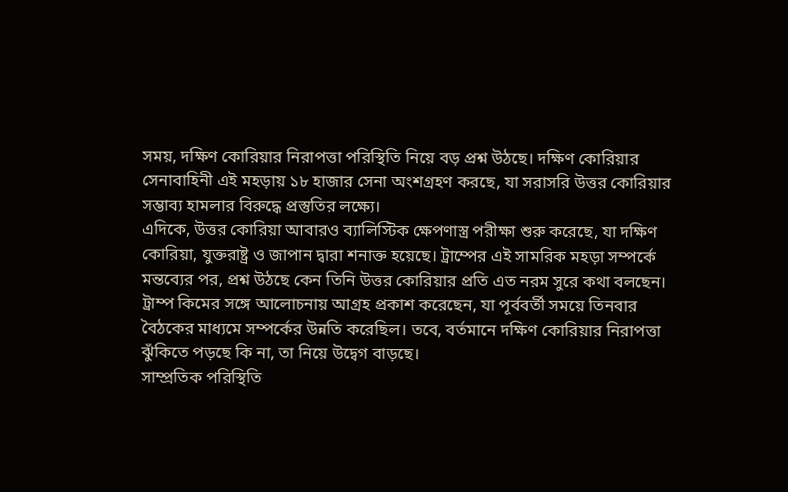সময়, দক্ষিণ কোরিয়ার নিরাপত্তা পরিস্থিতি নিয়ে বড় প্রশ্ন উঠছে। দক্ষিণ কোরিয়ার সেনাবাহিনী এই মহড়ায় ১৮ হাজার সেনা অংশগ্রহণ করছে, যা সরাসরি উত্তর কোরিয়ার সম্ভাব্য হামলার বিরুদ্ধে প্রস্তুতির লক্ষ্যে।
এদিকে, উত্তর কোরিয়া আবারও ব্যালিস্টিক ক্ষেপণাস্ত্র পরীক্ষা শুরু করেছে, যা দক্ষিণ কোরিয়া, যুক্তরাষ্ট্র ও জাপান দ্বারা শনাক্ত হয়েছে। ট্রাম্পের এই সামরিক মহড়া সম্পর্কে মন্তব্যের পর, প্রশ্ন উঠছে কেন তিনি উত্তর কোরিয়ার প্রতি এত নরম সুরে কথা বলছেন।
ট্রাম্প কিমের সঙ্গে আলোচনায় আগ্রহ প্রকাশ করেছেন, যা পূর্ববর্তী সময়ে তিনবার বৈঠকের মাধ্যমে সম্পর্কের উন্নতি করেছিল। তবে, বর্তমানে দক্ষিণ কোরিয়ার নিরাপত্তা ঝুঁকিতে পড়ছে কি না, তা নিয়ে উদ্বেগ বাড়ছে।
সাম্প্রতিক পরিস্থিতি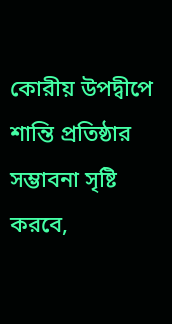কোরীয় উপদ্বীপে শান্তি প্রতিষ্ঠার সম্ভাবনা সৃষ্টি করবে,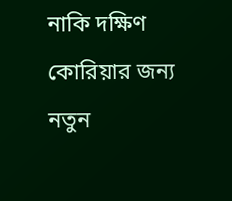নাকি দক্ষিণ কোরিয়ার জন্য নতুন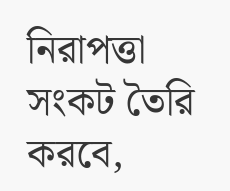নিরাপত্তা সংকট তৈরি করবে,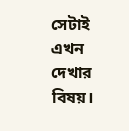সেটাই এখন দেখার বিষয়।